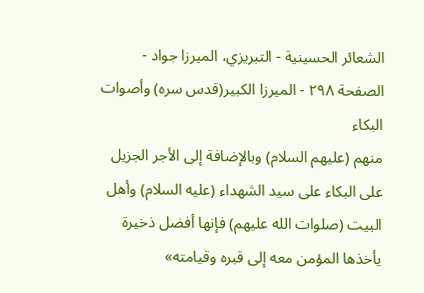الشعائر الحسينية - التبريزي، الميرزا جواد - الصفحة ٢٩٨ - الميرزا الكبير(قدس سره) وأصوات البكاء
منهم (عليهم السلام) وبالإضافة إلى الأجر الجزيل على البكاء على سيد الشهداء (عليه السلام) وأهل البيت (صلوات الله عليهم) فإنها أفضل ذخيرة يأخذها المؤمن معه إلى قبره وقيامته»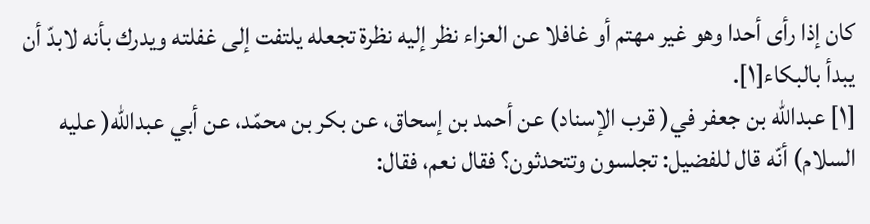كان إذا رأى أحدا وهو غير مهتم أو غافلا عن العزاء نظر إليه نظرة تجعله يلتفت إلى غفلته ويدرك بأنه لابدّ أن يبدأ بالبكاء[١].
[١] عبدالله بن جعفر في( قرب الإسناد) عن أحمد بن إسحاق، عن بكر بن محمّد، عن أبي عبدالله( عليه السلام) أنّه قال للفضيل: تجلسون وتتحدثون؟ فقال نعم، فقال: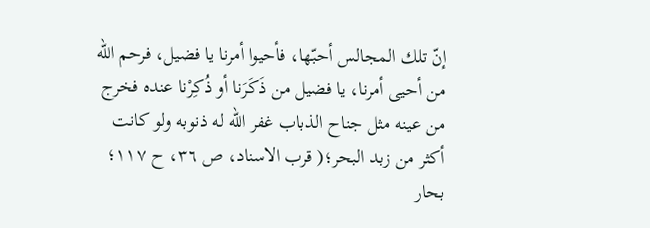إنّ تلك المجالس أحبّها، فأحيوا أمرنا يا فضيل، فرحم الله من أحيى أمرنا، يا فضيل من ذَكَرَنا أو ذُكِرْنا عنده فخرج من عينه مثل جناح الذباب غفر الله له ذنوبه ولو كانت أكثر من زبد البحر؛( قرب الاسناد، ص ٣٦، ح ١١٧؛ بحار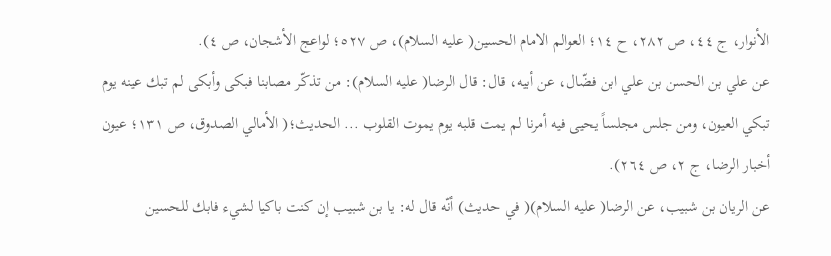الأنوار، ج ٤٤، ص ٢٨٢، ح ١٤؛ العوالم الامام الحسين( عليه السلام)، ص ٥٢٧؛ لواعج الأشجان، ص ٤).
عن علي بن الحسن بن علي ابن فضّال، عن أبيه، قال: قال الرضا( عليه السلام): من تذكّر مصابنا فبكى وأبكى لم تبك عينه يوم تبكي العيون، ومن جلس مجلساً يحيى فيه أمرنا لم يمت قلبه يوم يموت القلوب ... الحديث؛( الأمالي الصدوق، ص ١٣١؛ عيون أخبار الرضا، ج ٢، ص ٢٦٤).
عن الريان بن شبيب، عن الرضا( عليه السلام)( في حديث) أنّه قال له: يا بن شبيب إن كنت باكيا لشيء فابك للحسين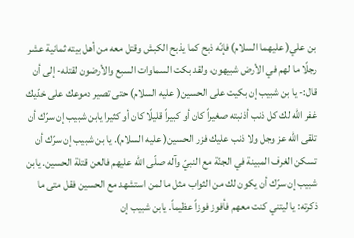بن علي( عليهما السلام) فإنّه ذبح كما يذبح الكبش وقتل معه من أهل بيته ثمانية عشر رجلًا ما لهم في الأرض شبيهون، ولقد بكت السماوات السبع والأرضون لقتله- إلى أن قال:- يا بن شبيب إن بكيت على الحسين( عليه السلام) حتى تصير دموعك على خدّيك غفر الله لك كل ذنب أذنبته صغيراً كان أو كبيراً قليلًا كان أو كثيرا يابن شبيب إن سرّك أن تلقى الله عز وجل ولا ذنب عليك فزر الحسين( عليه السلام). يا بن شبيب إن سرّك أن تسكن الغرف المبينة في الجنّة مع النبيّ وآله صلّى الله عليهم فالعن قتلة الحسين. يابن شبيب إن سرّك أن يكون لك من الثواب مثل ما لمن استشهد مع الحسين فقل متى ما ذكرته: يا ليتني كنت معهم فأفوز فوزاً عظيماً. يابن شبيب إن